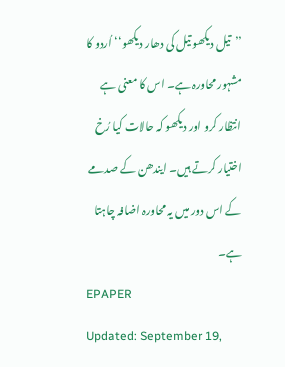’’تیل دیکھو تیل کی دھار دیکھو‘‘ اُردو کا مشہور محاورہ ہے۔ اس کا معنی ہے انتظار کرو اور دیکھو کہ حالات کیا رُخ اختیار کرتے ہیں۔ ایندھن کے صدمے کے اس دور میں یہ محاورہ اضافہ چاہتا ہے۔
EPAPER
Updated: September 19,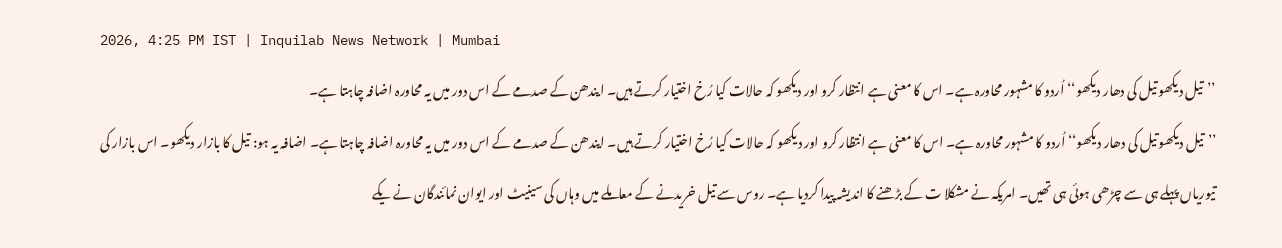2026, 4:25 PM IST | Inquilab News Network | Mumbai
’’تیل دیکھو تیل کی دھار دیکھو‘‘ اُردو کا مشہور محاورہ ہے۔ اس کا معنی ہے انتظار کرو اور دیکھو کہ حالات کیا رُخ اختیار کرتے ہیں۔ ایندھن کے صدمے کے اس دور میں یہ محاورہ اضافہ چاہتا ہے۔
’’تیل دیکھو تیل کی دھار دیکھو‘‘ اُردو کا مشہور محاورہ ہے۔ اس کا معنی ہے انتظار کرو اور دیکھو کہ حالات کیا رُخ اختیار کرتے ہیں۔ ایندھن کے صدمے کے اس دور میں یہ محاورہ اضافہ چاہتا ہے۔ اضافہ یہ ہو: تیل کا بازار دیکھو۔ اس بازار کی تیوریاں پہلے ہی سے چڑھی ہوئی ہی تھیں۔ امریکہ نے مشکلا ت کے بڑھنے کا اندیشہ پیدا کردیا ہے۔ روس سے تیل خریدنے کے معاملے میں وہاں کی سینیٹ اور ایوان نمائندگان نے یکے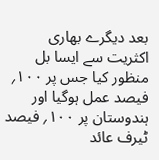بعد دیگرے بھاری اکثریت سے ایسا بل منظور کیا جس پر ۱۰۰؍ فیصد عمل ہوگیا اور ہندوستان پر ۱۰۰؍ فیصد ٹیرف عائد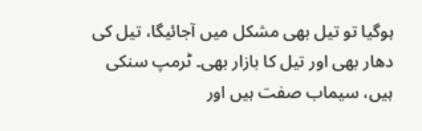ہوگیا تو تیل بھی مشکل میں آجائیگا، تیل کی دھار بھی اور تیل کا بازار بھی۔ ٹرمپ سنکی ہیں، سیماب صفت ہیں اور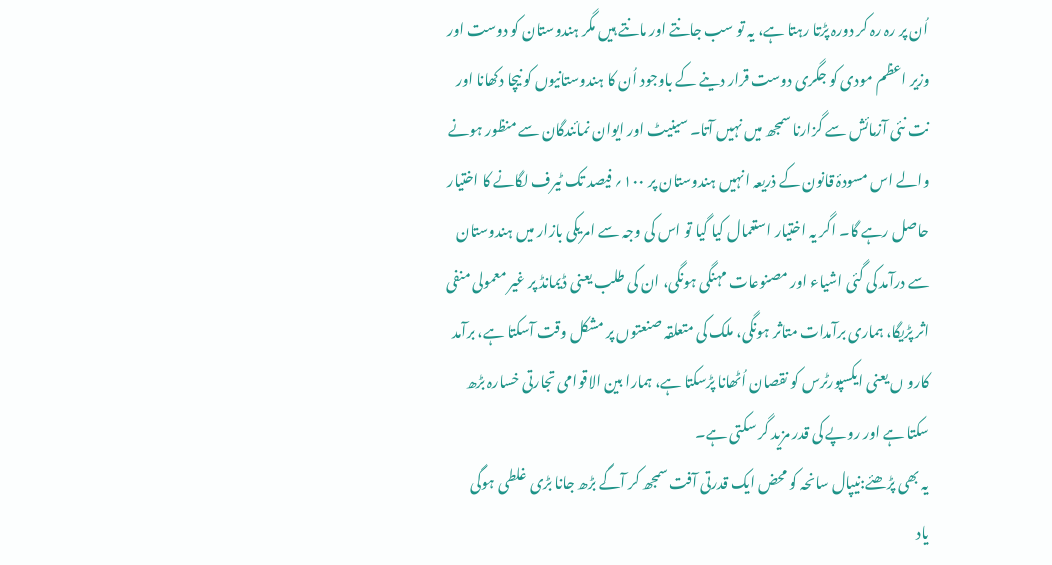اُن پر رہ رہ کر دورہ پڑتا رہتا ہے، یہ تو سب جانتے اور مانتے ہیں مگر ہندوستان کو دوست اور وزیر اعظم مودی کو جگری دوست قرار دینے کے باوجود اُن کا ہندوستانیوں کو نیچا دکھانا اور نت نئی آزمائش سے گزارنا سمجھ میں نہیں آتا۔ سینیٹ اور ایوان نمائندگان سے منظور ہونے والے اس مسودۂ قانون کے ذریعہ انہیں ہندوستان پر ۱۰۰؍ فیصد تک ٹیرف لگانے کا اختیار حاصل رہے گا۔ اگر یہ اختیار استعمال کیا گیا تو اس کی وجہ سے امریکی بازار میں ہندوستان سے درآمد کی گئی اشیاء اور مصنوعات مہنگی ہونگی، ان کی طلب یعنی ڈیمانڈ پر غیر معمولی منفی اثر پڑیگا، ہماری برآمدات متاثر ہونگی، ملک کی متعلقہ صنعتوں پر مشکل وقت آسکتا ہے، برآمد کارو ں یعنی ایکسپورٹرس کو نقصان اُٹھانا پڑسکتا ہے، ہمارا بین الاقوامی تجارتی خسارہ بڑھ سکتا ہے اور روپے کی قدر مزید گر سکتی ہے۔
یہ بھی پڑھئے:نیپال سانحہ کو محض ایک قدرتی آفت سمجھ کر آگے بڑھ جانا بڑی غلطی ہوگی
یاد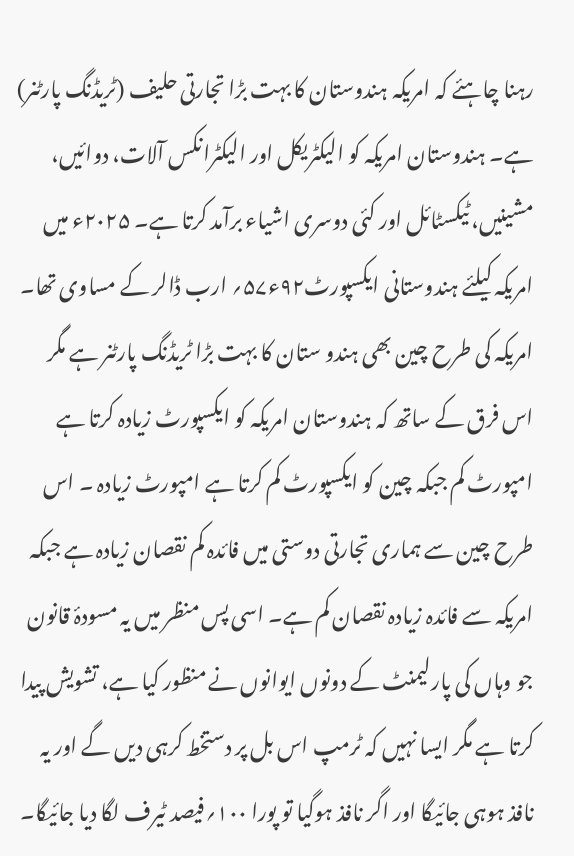رہنا چاہئے کہ امریکہ ہندوستان کا بہت بڑا تجارتی حلیف (ٹریڈنگ پارٹنر) ہے۔ ہندوستان امریکہ کو الیکٹریکل اور الیکٹرانکس آلات، دوائیں، مشینیں، ٹیکسٹائل اور کئی دوسری اشیاء برآمد کرتا ہے۔ ۲۰۲۵ء میں امریکہ کیلئے ہندوستانی ایکسپورٹ۹۲ء۵۷؍ ارب ڈالر کے مساوی تھا۔ امریکہ کی طرح چین بھی ہندو ستان کا بہت بڑا ٹریڈنگ پارٹنر ہے مگر اس فرق کے ساتھ کہ ہندوستان امریکہ کو ایکسپورٹ زیادہ کرتا ہے امپورٹ کم جبکہ چین کو ایکسپورٹ کم کرتا ہے امپورٹ زیادہ ۔ اس طرح چین سے ہماری تجارتی دوستی میں فائدہ کم نقصان زیادہ ہے جبکہ امریکہ سے فائدہ زیادہ نقصان کم ہے۔ اسی پس منظر میں یہ مسودۂ قانون جو وہاں کی پارلیمنٹ کے دونوں ایوانوں نے منظور کیا ہے، تشویش پیدا کرتا ہے مگر ایسا نہیں کہ ٹرمپ اس بل پر دستخط کرہی دیں گے اور یہ نافذ ہوہی جائیگا اور اگر نافذ ہوگیا تو پورا ۱۰۰؍فیصد ٹیرف لگا دیا جائیگا۔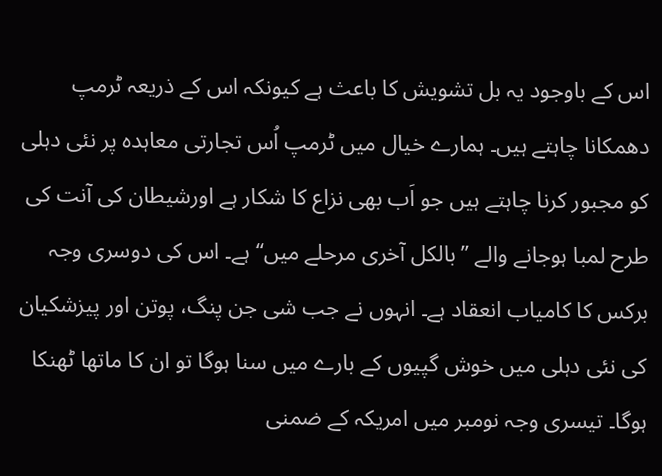اس کے باوجود یہ بل تشویش کا باعث ہے کیونکہ اس کے ذریعہ ٹرمپ دھمکانا چاہتے ہیں۔ ہمارے خیال میں ٹرمپ اُس تجارتی معاہدہ پر نئی دہلی کو مجبور کرنا چاہتے ہیں جو اَب بھی نزاع کا شکار ہے اورشیطان کی آنت کی طرح لمبا ہوجانے والے ’’بالکل آخری مرحلے میں‘‘ ہے۔ اس کی دوسری وجہ برکس کا کامیاب انعقاد ہے۔ انہوں نے جب شی جن پنگ، پوتن اور پیزشکیان کی نئی دہلی میں خوش گپیوں کے بارے میں سنا ہوگا تو ان کا ماتھا ٹھنکا ہوگا۔ تیسری وجہ نومبر میں امریکہ کے ضمنی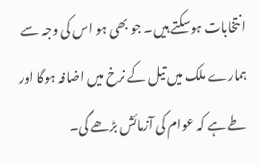انتخابات ہوسکتے ہیں۔ جو بھی ہو اس کی وجہ سے ہمارے ملک میں تیل کے نرخ میں اضافہ ہوگا اور طے ہے کہ عوام کی آزمائش بڑھے گی۔